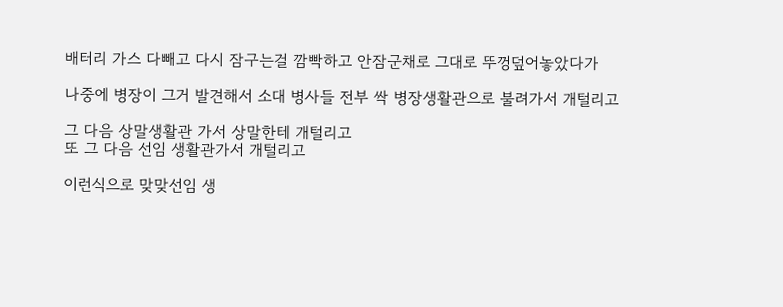배터리 가스 다빼고 다시 잠구는걸 깜빡하고 안잠군채로 그대로 뚜껑덮어놓았다가

나중에 병장이 그거 발견해서 소대 병사들 전부 싹 병장생활관으로 불려가서 개털리고

그 다음 상말생활관 가서 상말한테 개털리고
또 그 다음 선임 생활관가서 개털리고

이런식으로 맞맞선임 생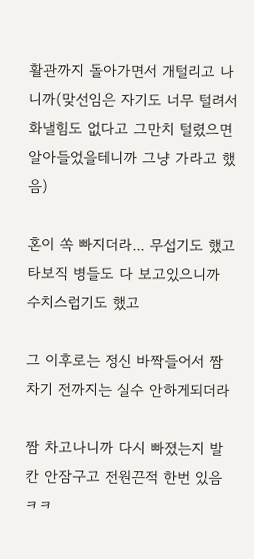활관까지 돌아가면서 개털리고 나니까(맞선임은 자기도 너무 털려서 화낼힘도 없다고 그만치 털렸으면 알아들었을테니까 그냥 가라고 했음)

혼이 쏙 빠지더라... 무섭기도 했고 타보직 병들도 다 보고있으니까 수치스럽기도 했고

그 이후로는 정신 바짝들어서 짬차기 전까지는 실수 안하게되더라

짬 차고나니까 다시 빠졌는지 발칸 안잠구고 전원끈적 한번 있음 ㅋㅋ